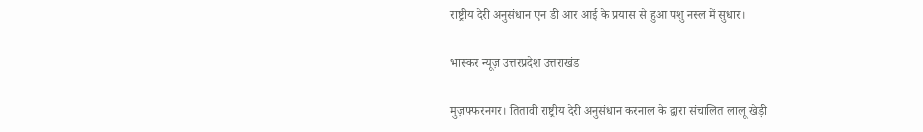राष्ट्रीय देरी अनुसंधान एन डी आर आई के प्रयास से हुआ पशु नस्ल में सुधार।

भास्कर न्यूज़ उत्तरप्रदेश उत्तराखंड

मुज़फ्फरनगर। तितावी राष्ट्रीय देरी अनुसंधान करनाल के द्वारा संचालित लालू खेड़ी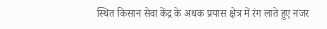स्थित किसान सेवा केंद्र के अथक प्रयास क्षेत्र में रंग लाते हुए नजर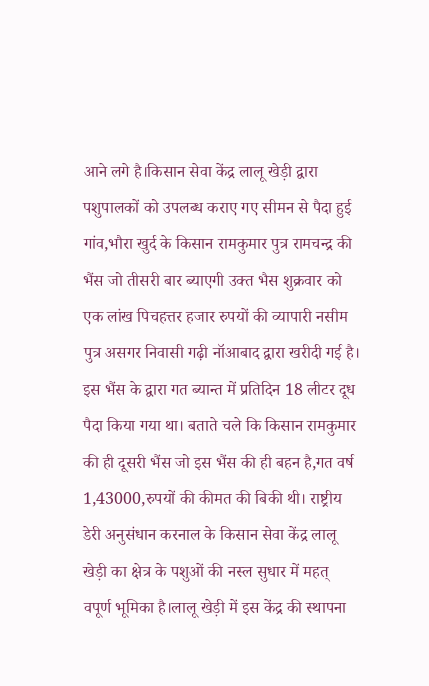आने लगे है।किसान सेवा केंद्र लालू खेड़ी द्वारा पशुपालकों को उपलब्ध कराए गए सीमन से पैदा हुई गांव,भौरा खुर्द के किसान रामकुमार पुत्र रामचन्द्र की भैंस जो तीसरी बार ब्याएगी उक्त भैस शुक्रवार को एक लांख पिचहत्तर हजार रुपयों की व्यापारी नसीम पुत्र असगर निवासी गढ़ी नॉआबाद द्वारा खरीदी गई है। इस भैंस के द्वारा गत ब्यान्त में प्रतिदिन 18 लीटर दूध पैदा किया गया था। बताते चले कि किसान रामकुमार की ही दूसरी भैंस जो इस भैंस की ही बहन है,गत वर्ष 1,43000,रुपयों की कीमत की बिकी थी। राष्ट्रीय डेरी अनुसंधान करनाल के किसान सेवा केंद्र लालू खेड़ी का क्षेत्र के पशुओं की नस्ल सुधार में महत् वपूर्ण भूमिका है।लालू खेड़ी में इस केंद्र की स्थापना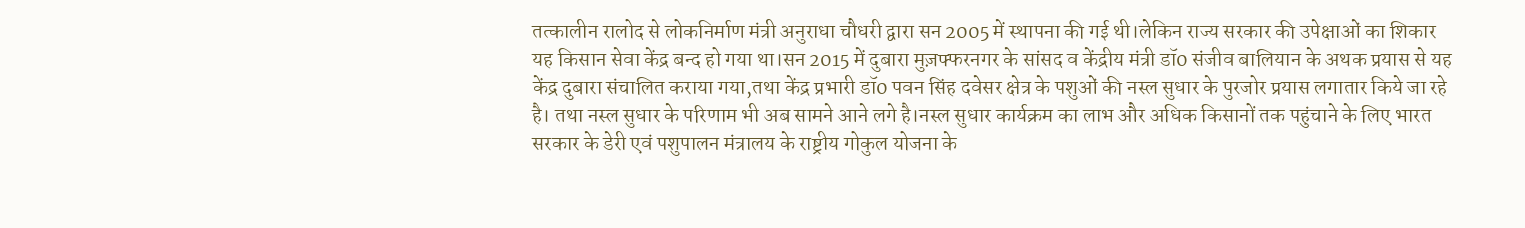तत्कालीन रालोद से लोकनिर्माण मंत्री अनुराधा चौधरी द्वारा सन 2005 में स्थापना की गई थी।लेकिन राज्य सरकार की उपेक्षाओं का शिकार यह किसान सेवा केंद्र बन्द हो गया था।सन 2015 में दुबारा मुज़फ्फरनगर के सांसद व केंद्रीय मंत्री डॉ0 संजीव बालियान के अथक प्रयास से यह केंद्र दुबारा संचालित कराया गया,तथा केंद्र प्रभारी डॉ0 पवन सिंह दवेसर क्षेत्र के पशुओं की नस्ल सुधार के पुरजोर प्रयास लगातार किये जा रहे है। तथा नस्ल सुधार के परिणाम भी अब सामने आने लगे है।नस्ल सुधार कार्यक्रम का लाभ और अधिक किसानों तक पहुंचाने के लिए भारत सरकार के डेरी एवं पशुपालन मंत्रालय के राष्ट्रीय गोकुल योजना के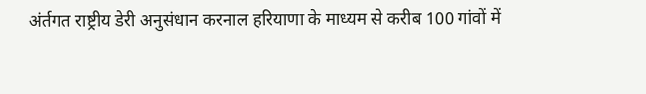अंर्तगत राष्ट्रीय डेरी अनुसंधान करनाल हरियाणा के माध्यम से करीब 100 गांवों में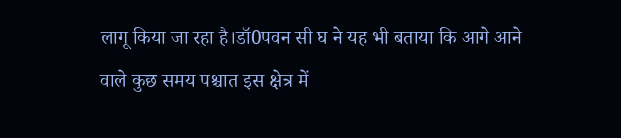लागू किया जा रहा है।डॉ0पवन सी घ ने यह भी बताया कि आगे आने वाले कुछ समय पश्चात इस क्षेत्र में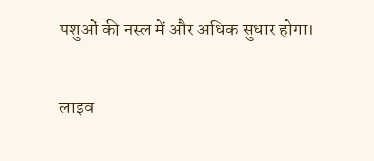पशुओं की नस्ल में और अधिक सुधार होगा।

लाइव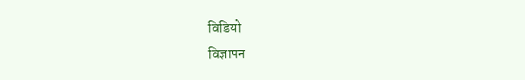विडियो
विज्ञापन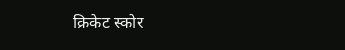क्रिकेट स्कोर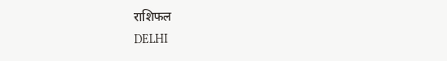राशिफल
DELHI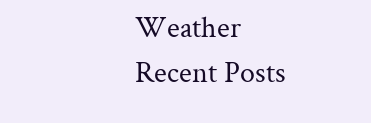Weather
Recent Posts